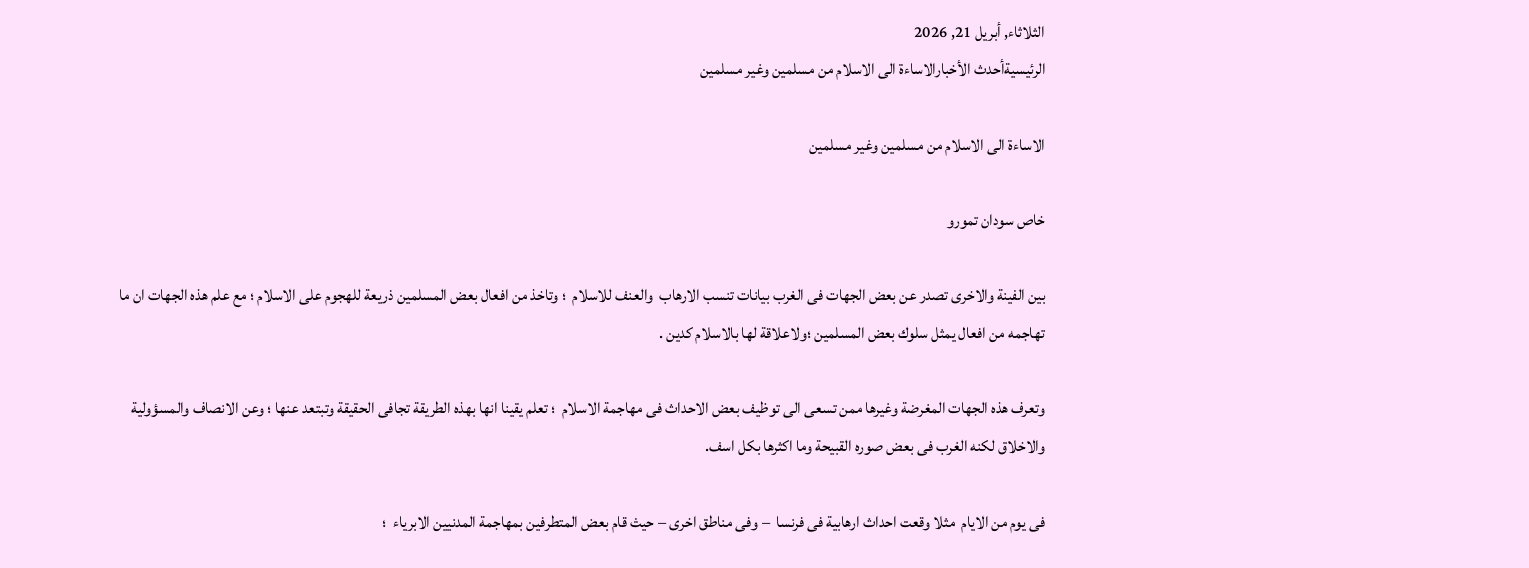الثلاثاء, أبريل 21, 2026
الرئيسيةأحدث الأخبارالاساءة الى الاسلام من مسلمين وغير مسلمين

الاساءة الى الاسلام من مسلمين وغير مسلمين

خاص سودان تمورو

بين الفينة والاخرى تصدر عن بعض الجهات فى الغرب بيانات تنسب الارهاب  والعنف للاسلام  ؛ وتاخذ من افعال بعض المسلمين ذريعة للهجوم على الاسلام ؛ مع علم هذه الجهات ان ما تهاجمه من افعال يمثل سلوك بعض المسلمين ؛ولاعلاقة لها بالاسلام كدين .

وتعرف هذه الجهات المغرضة وغيرها ممن تسعى الى توظيف بعض الاحداث فى مهاجمة الاسلام  ؛ تعلم يقينا انها بهذه الطريقة تجافى الحقيقة وتبتعد عنها ؛ وعن الانصاف والمسؤولية والاخلاق لكنه الغرب فى بعض صوره القبيحة وما اكثرها بكل اسف.

فى يوم من الايام  مثلا وقعت احداث ارهابية فى فرنسا  – وفى مناطق اخرى – حيث قام بعض المتطرفين بمهاجمة المدنيين الابرياء  ؛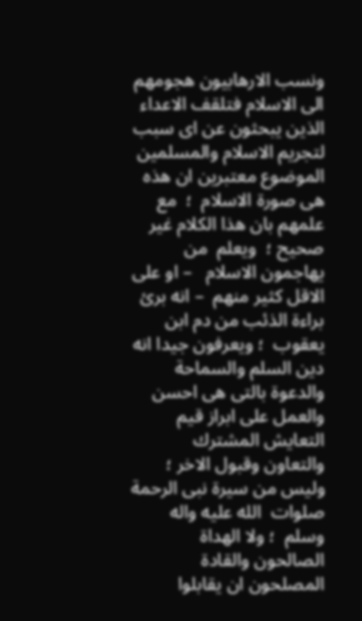ونسب الارهابيون هجومهم الى الاسلام فتلقف الاعداء الذين يبحثون عن اى سبب لتجريم الاسلام والمسلمين الموضوع معتبرين ان هذه هى صورة الاسلام  ؛  مع علمهم بان هذا الكلام غير صحيح ؛  ويعلم  من يهاجمون الاسلام   – او على الاقل كثير منهم  – انه برئ براءة الذئب من دم ابن يعقوب  ؛ ويعرفون جيدا انه  دين السلم والسماحة والدعوة بالتى هى احسن والعمل على ابراز قيم التعايش المشترك والتعاون وقبول الاخر ؛  وليس من سيرة نبى الرحمة صلوات  الله عليه واله وسلم  ؛ ولا الهداة الصالحون والقادة  المصلحون ان يقابلوا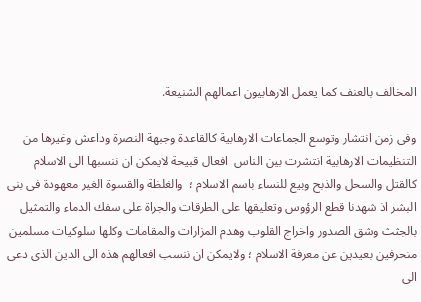المخالف بالعنف كما يعمل الارهابيون اعمالهم الشنيعة.

وفى زمن انتشار وتوسع الجماعات الارهابية كالقاعدة وجبهة النصرة وداعش وغيرها من التنظيمات الارهابية انتشرت بين الناس  افعال قبيحة لايمكن ان ننسبها الى الاسلام كالقتل والسحل والذبح وبيع للنساء باسم الاسلام ؛  والغلظة والقسوة الغير معهودة فى بنى البشر اذ شهدنا قطع الرؤوس وتعليقها على الطرقات والجراة على سفك الدماء والتمثيل بالجثث وشق الصدور واخراج القلوب وهدم المزارات والمقامات وكلها سلوكيات مسلمين منحرفين بعيدين عن معرفة الاسلام ؛ ولايمكن ان ننسب افعالهم هذه الى الدين الذى دعى الى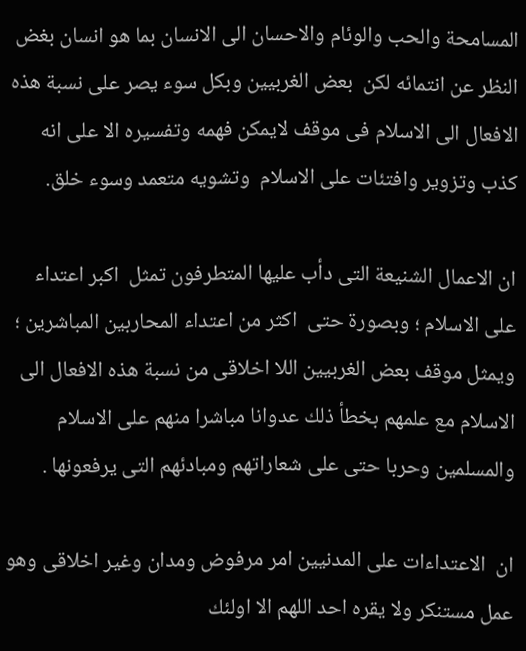المسامحة والحب والوئام والاحسان الى الانسان بما هو انسان بغض النظر عن انتمائه لكن  بعض الغربيين وبكل سوء يصر على نسبة هذه الافعال الى الاسلام فى موقف لايمكن فهمه وتفسيره الا على انه كذب وتزوير وافتئات على الاسلام  وتشويه متعمد وسوء خلق.

ان الاعمال الشنيعة التى دأب عليها المتطرفون تمثل  اكبر اعتداء على الاسلام ؛ وبصورة حتى  اكثر من اعتداء المحاربين المباشرين ؛ ويمثل موقف بعض الغربيين اللا اخلاقى من نسبة هذه الافعال الى الاسلام مع علمهم بخطأ ذلك عدوانا مباشرا منهم على الاسلام والمسلمين وحربا حتى على شعاراتهم ومبادئهم التى يرفعونها .

ان  الاعتداءات على المدنيين امر مرفوض ومدان وغير اخلاقى وهو عمل مستنكر ولا يقره احد اللهم الا اولئك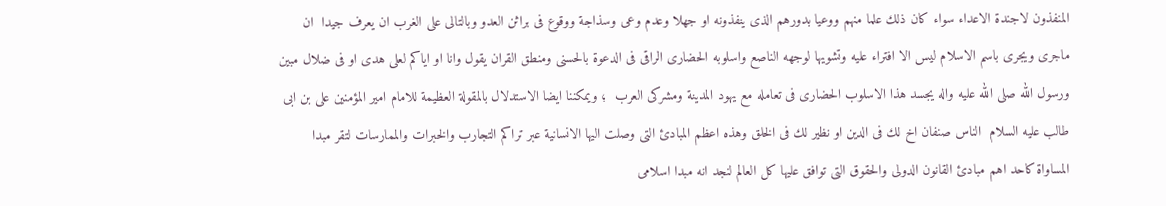المنفذون لاجندة الاعداء سواء كان ذلك علما منهم ووعيا بدورهم الذى ينفذونه او جهلا وعدم وعى وسذاجة ووقوع فى براثن العدو وبالتالى على الغرب ان يعرف جيدا  ان ماجرى ويجرى باسم الاسلام ليس الا افتراء عليه وتشويها لوجهه الناصع واسلوبه الحضارى الراقى فى الدعوة بالحسنى ومنطق القران يقول وانا او اياكم لعلى هدى او فى ضلال مبين ورسول الله صلى الله عليه واله يجسد هذا الاسلوب الحضارى فى تعامله مع يهود المدينة ومشركى العرب  ؛ ويمكننا ايضا الاستدلال بالمقولة العظيمة للامام امير المؤمنين على بن ابى طالب عليه السلام  الناس صنفان اخ لك فى الدين او نظير لك فى الخلق وهذه اعظم المبادئ التى وصلت اليها الانسانية عبر تراكم التجارب والخبرات والممارسات لتقر مبدا المساواة كاحد اهم مبادئ القانون الدولى والحقوق التى توافق عليها كل العالم لنجد انه مبدا اسلامى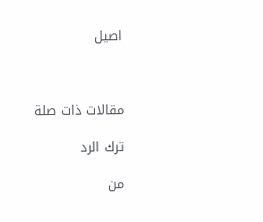اصيل



مقالات ذات صلة

ترك الرد

من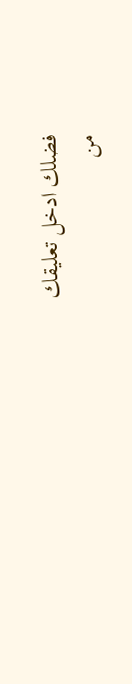فضلك ادخل تعليقك
من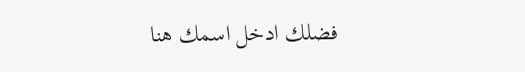فضلك ادخل اسمك هنا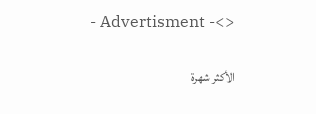- Advertisment -<>

الأكثر شهرة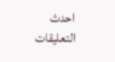احدث التعليقات